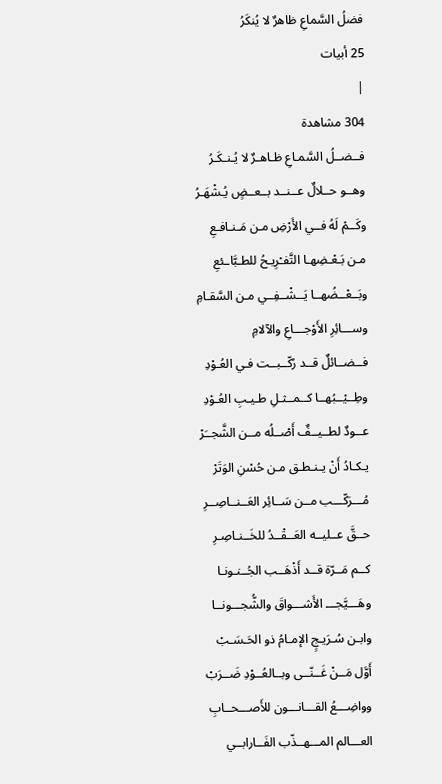فضلُ السَّماعِ ظاهرٌ لا يُنكَرُ
25 أبيات
|
304 مشاهدة
فــضــلُ السَّمـاعِ ظـاهـرٌ لا يُـنـكَـرُ
وهــو حــلالٌ عــنــد بــعــضٍ يُـشْهَـرُ
وكَــمْ لَهُ فــي الأَرْضِ مـن مَـنـافـعِ
مـن بَـعْـضِهـا التَّفـْرِيـحُ للطـبَّاـئعِ
وبَــعْــضُهــا يَــشْــفِــي مـن السَّقـامِ
وســـائِرِ الأَوْجـــاعِ والآلامِ
فــضــائلٌ قــد رُكّــبــت فـي العُـوْدِ
وطِــيْــبُهــا كــمــثـلِ طـيـبِ العُـوْدِ
عــودٌ لطــيــفٌ أَصْــلُه مــن الشَّجــَرْ
يـكـادُ أَنْ يـنـطـق مـن حُسْنِ الوَتَرْ
مُـــرَكّـــب مــن سَــائِر العَــنــاصِــرِ
حــقَّ عــليــه العَــقْــدُ للخَــنـاصِـرِ
كــم مَــرّة قــد أَذْهَــب الجُــنـونـا
وهَـــيَّجـــ الأَشـــواقَ والشُّجـــونــا
وابـن سُـرَيـجٍ الإمـامُ ذو الحَـسَـبْ
أَوَّل مَــنْ غَــنّــى وبــالعُــوْدِ ضَــرَبْ
وواضِـــعُ القـــانـــون للأَصـــحــابِ
العـــالم المـــهــذّب الفَــارابــي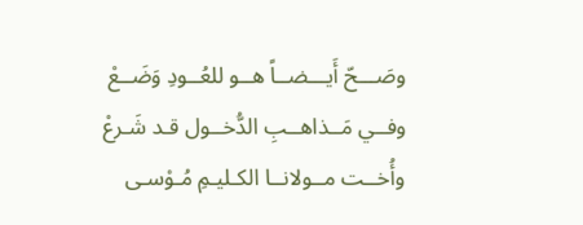وصَـــحّ أَيـــضــاً هــو للعُــودِ وَضَــعْ
وفــي مَــذاهــبِ الدُّخــول قـد شَـرعْ
وأُخــت مــولانــا الكـليـمِ مُـوْسـى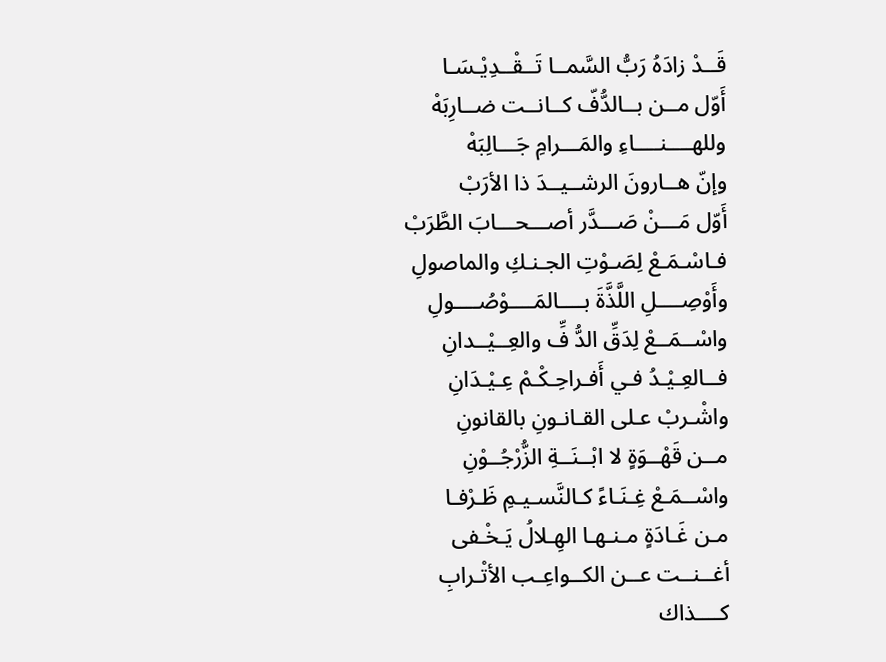قَــدْ زادَهُ رَبُّ السَّمــا تَــقْــدِيْـسَـا
أَوّل مــن بــالدُّفّ كــانــت ضــارِبَهْ
وللهــــنــــاءِ والمَـــرامِ جَـــالِبَهْ
وإنّ هــارونَ الرشــيــدَ ذا الأرَبْ
أَوّل مَـــنْ صَـــدَّر أصـــحـــابَ الطَّرَبْ
فـاسْـمَـعْ لِصَـوْتِ الجـنـكِ والماصولِ
وأَوْصِــــلِ اللَّذَّةَ بــــالمَــــوْصُــــولِ
واسْــمَــعْ لِدَقِّ الدُّ فِّ والعِــيْــدانِ
فــالعِـيْـدُ فـي أَفـراحِـكْـمْ عِـيْـدَانِ
واشْـربْ عـلى القـانـونِ بالقانونِ
مــن قَهْــوَةٍ لا ابْــنَــةِ الزُّرْجُــوْنِ
واسْــمَـعْ غِـنَـاءً كـالنَّسـيـمِ ظَـرْفـا
مـن غَـادَةٍ مـنـهـا الهِـلالُ يَـخْـفى
أغــنــت عــن الكــواعِـب الأتْـرابِ
كــــذاك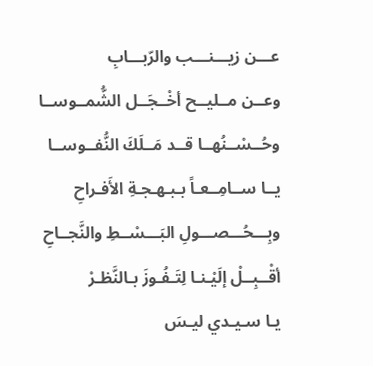عـــن زيـــنـــب والرّبـــابِ
وعــن مــليــح أخْــجَــل الشُّمــوســا
وحُــسْــنُهــا قــد مَــلَكَ النُّفــوســا
يــا ســامِــعـاً بـبـهـجـةِ الأَفـراحِ
وبِـــحُـــصـــولِ البَـــسْــطِ والنَّجــاحِ
أقْــبِــلْ إلَيْـنـا لِتَـفُـوزَ بـالنَّظـرْ
يـا سـيـدي ليـسَ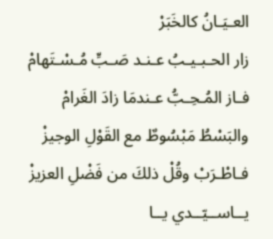العـيَـانُ كالخَبَرْ
زار الحـبـيـبُ عـنـد صَـبٍّ مُـسْـتَهامْ
فـاز المُـحِـبُّ عـندمَا زادَ الغَرامْ
والبَسْطُ مَبْسُوطٌ مع القَوْلِ الوجيزْ
فـاطْـرَبْ وقُلْ ذلكَ من فَضْلِ العزيزْ
يــاســيّــدي يــا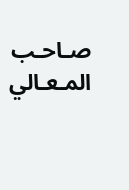صـاحـب المـعـالي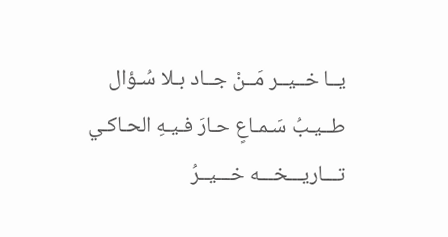يــا خــيــر مَــنْ جــاد بـلا سُـؤال
طــيـبُ سَـمـاعٍ حـارَ فـيـهِ الحـاكـي
تـــاريـــخـــه خـــيــرُ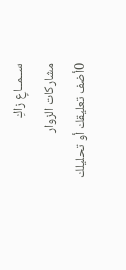ســمــاعٍ زاكِ
مشاركات الزوار
0أضف تعليقك أو تحليلك